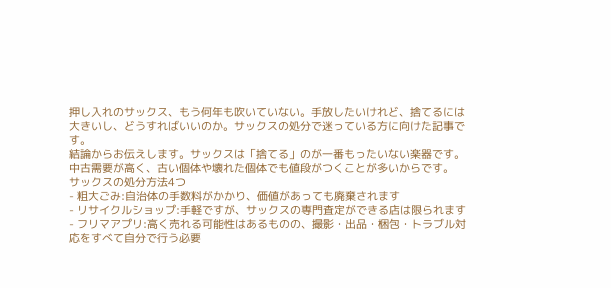押し入れのサックス、もう何年も吹いていない。手放したいけれど、捨てるには大きいし、どうすればいいのか。サックスの処分で迷っている方に向けた記事です。
結論からお伝えします。サックスは「捨てる」のが一番もったいない楽器です。中古需要が高く、古い個体や壊れた個体でも値段がつくことが多いからです。
サックスの処分方法4つ
- 粗大ごみ:自治体の手数料がかかり、価値があっても廃棄されます
- リサイクルショップ:手軽ですが、サックスの専門査定ができる店は限られます
- フリマアプリ:高く売れる可能性はあるものの、撮影・出品・梱包・トラブル対応をすべて自分で行う必要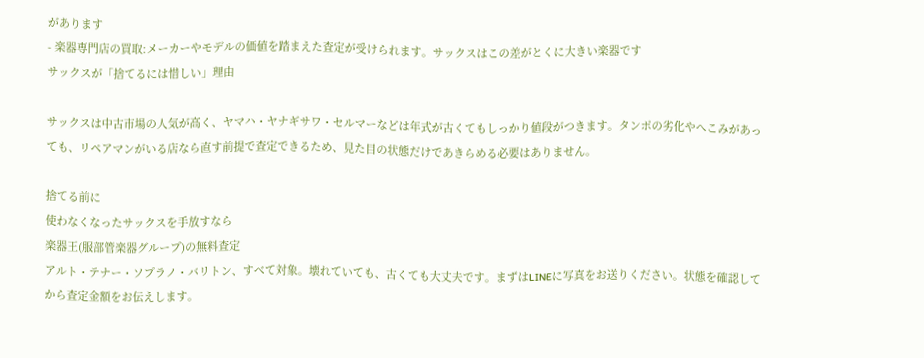があります
- 楽器専門店の買取:メーカーやモデルの価値を踏まえた査定が受けられます。サックスはこの差がとくに大きい楽器です
サックスが「捨てるには惜しい」理由

サックスは中古市場の人気が高く、ヤマハ・ヤナギサワ・セルマーなどは年式が古くてもしっかり値段がつきます。タンポの劣化やへこみがあっても、リペアマンがいる店なら直す前提で査定できるため、見た目の状態だけであきらめる必要はありません。

捨てる前に
使わなくなったサックスを手放すなら
楽器王(服部管楽器グループ)の無料査定
アルト・テナー・ソプラノ・バリトン、すべて対象。壊れていても、古くても大丈夫です。まずはLINEに写真をお送りください。状態を確認してから査定金額をお伝えします。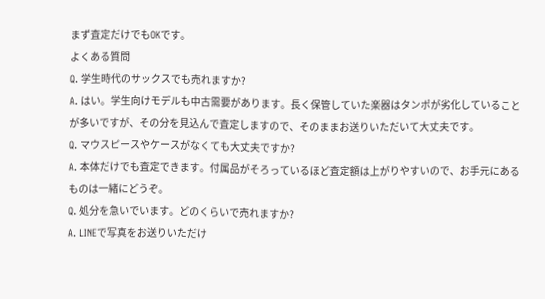まず査定だけでもOKです。
よくある質問
Q. 学生時代のサックスでも売れますか?
A. はい。学生向けモデルも中古需要があります。長く保管していた楽器はタンポが劣化していることが多いですが、その分を見込んで査定しますので、そのままお送りいただいて大丈夫です。
Q. マウスピースやケースがなくても大丈夫ですか?
A. 本体だけでも査定できます。付属品がそろっているほど査定額は上がりやすいので、お手元にあるものは一緒にどうぞ。
Q. 処分を急いでいます。どのくらいで売れますか?
A. LINEで写真をお送りいただけ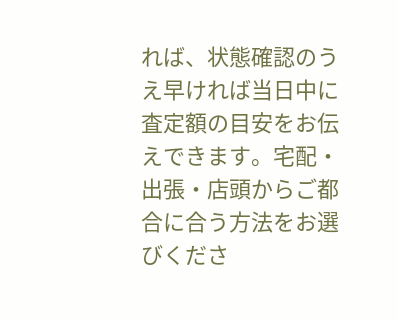れば、状態確認のうえ早ければ当日中に査定額の目安をお伝えできます。宅配・出張・店頭からご都合に合う方法をお選びくださ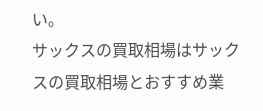い。
サックスの買取相場はサックスの買取相場とおすすめ業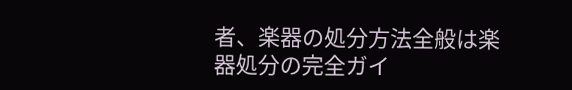者、楽器の処分方法全般は楽器処分の完全ガイ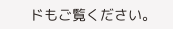ドもご覧ください。